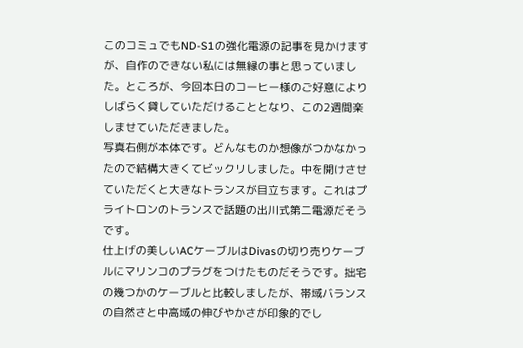このコミュでもND-S1の強化電源の記事を見かけますが、自作のできない私には無縁の事と思っていました。ところが、今回本日のコーヒー様のご好意によりしばらく貸していただけることとなり、この2週間楽しませていただきました。
写真右側が本体です。どんなものか想像がつかなかったので結構大きくてビックリしました。中を開けさせていただくと大きなトランスが目立ちます。これはプライトロンのトランスで話題の出川式第二電源だそうです。
仕上げの美しいACケーブルはDivasの切り売りケーブルにマリンコのプラグをつけたものだそうです。拙宅の幾つかのケーブルと比較しましたが、帯域バランスの自然さと中高域の伸びやかさが印象的でし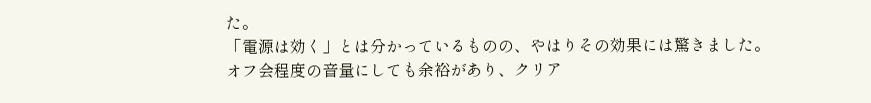た。
「電源は効く」とは分かっているものの、やはりその効果には驚きました。オフ会程度の音量にしても余裕があり、クリア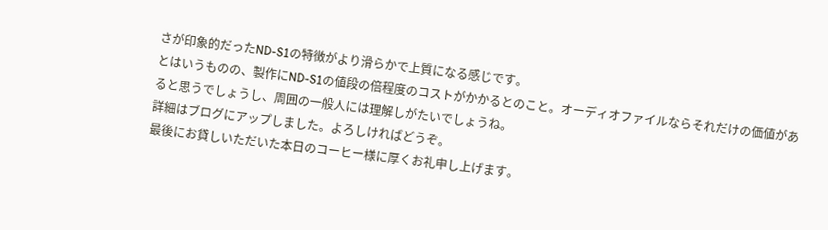さが印象的だったND-S1の特徴がより滑らかで上質になる感じです。
とはいうものの、製作にND-S1の値段の倍程度のコストがかかるとのこと。オーディオファイルならそれだけの価値があると思うでしょうし、周囲の一般人には理解しがたいでしょうね。
詳細はブログにアップしました。よろしければどうぞ。
最後にお貸しいただいた本日のコーヒー様に厚くお礼申し上げます。